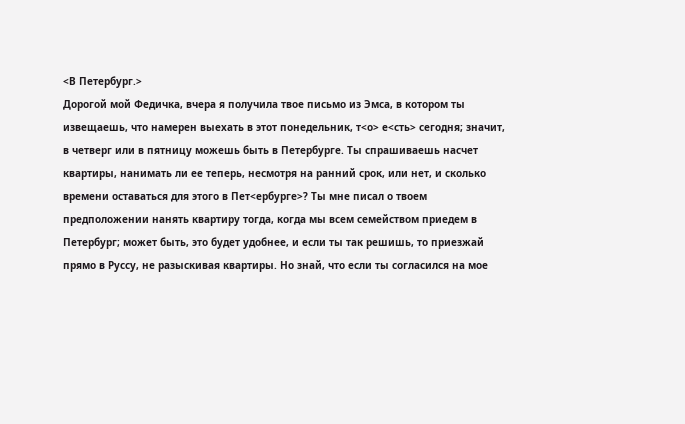<В Петербург.>
Дорогой мой Федичка, вчера я получила твое письмо из Эмса, в котором ты извещаешь, что намерен выехать в этот понедельник, т<о> е<сть> сегодня; значит, в четверг или в пятницу можешь быть в Петербурге. Ты спрашиваешь насчет квартиры, нанимать ли ее теперь, несмотря на ранний срок, или нет, и сколько времени оставаться для этого в Пет<ербурге>? Ты мне писал о твоем предположении нанять квартиру тогда, когда мы всем семейством приедем в Петербург; может быть, это будет удобнее, и если ты так решишь, то приезжай прямо в Руссу, не разыскивая квартиры. Но знай, что если ты согласился на мое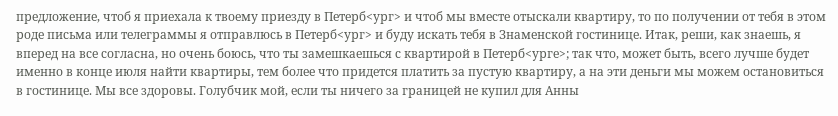предложение, чтоб я приехала к твоему приезду в Петерб<ург> и чтоб мы вместе отыскали квартиру, то по получении от тебя в этом роде письма или телеграммы я отправлюсь в Петерб<ург> и буду искать тебя в Знаменской гостинице. Итак, реши, как знаешь, я вперед на все согласна, но очень боюсь, что ты замешкаешься с квартирой в Петерб<урге>; так что, может быть, всего лучше будет именно в конце июля найти квартиры, тем более что придется платить за пустую квартиру, а на эти деньги мы можем остановиться в гостинице. Мы все здоровы. Голубчик мой, если ты ничего за границей не купил для Анны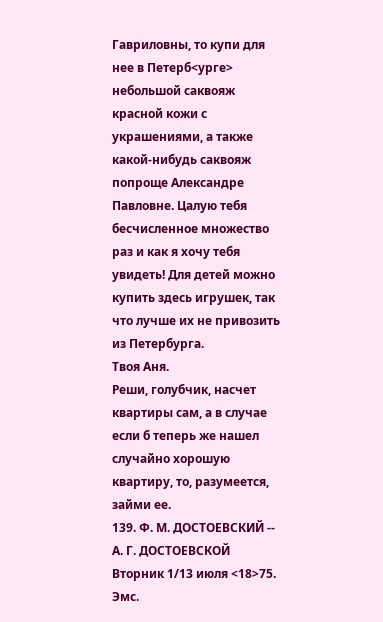Гавриловны, то купи для нее в Петерб<урге> небольшой саквояж красной кожи с украшениями, а также какой-нибудь саквояж попроще Александре Павловне. Цалую тебя бесчисленное множество раз и как я хочу тебя увидеть! Для детей можно купить здесь игрушек, так что лучше их не привозить из Петербурга.
Твоя Аня.
Реши, голубчик, насчет квартиры сам, а в случае если б теперь же нашел случайно хорошую квартиру, то, разумеется, займи ее.
139. Ф. М. ДОСТОЕВСКИЙ -- А. Г. ДОСТОЕВСКОЙ
Вторник 1/13 июля <18>75. Эмс.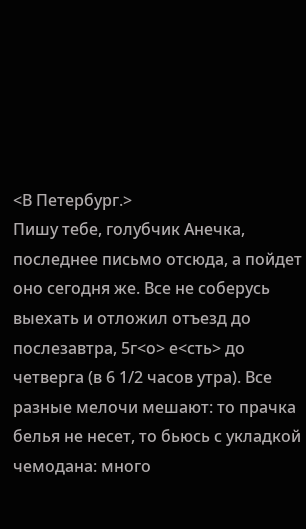<В Петербург.>
Пишу тебе, голубчик Анечка, последнее письмо отсюда, а пойдет оно сегодня же. Все не соберусь выехать и отложил отъезд до послезавтра, 5г<о> е<сть> до четверга (в 6 1/2 часов утра). Все разные мелочи мешают: то прачка белья не несет, то бьюсь с укладкой чемодана: много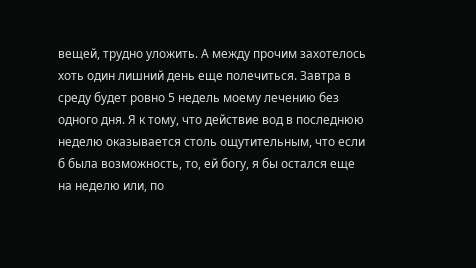вещей, трудно уложить. А между прочим захотелось хоть один лишний день еще полечиться. Завтра в среду будет ровно 5 недель моему лечению без одного дня. Я к тому, что действие вод в последнюю неделю оказывается столь ощутительным, что если б была возможность, то, ей богу, я бы остался еще на неделю или, по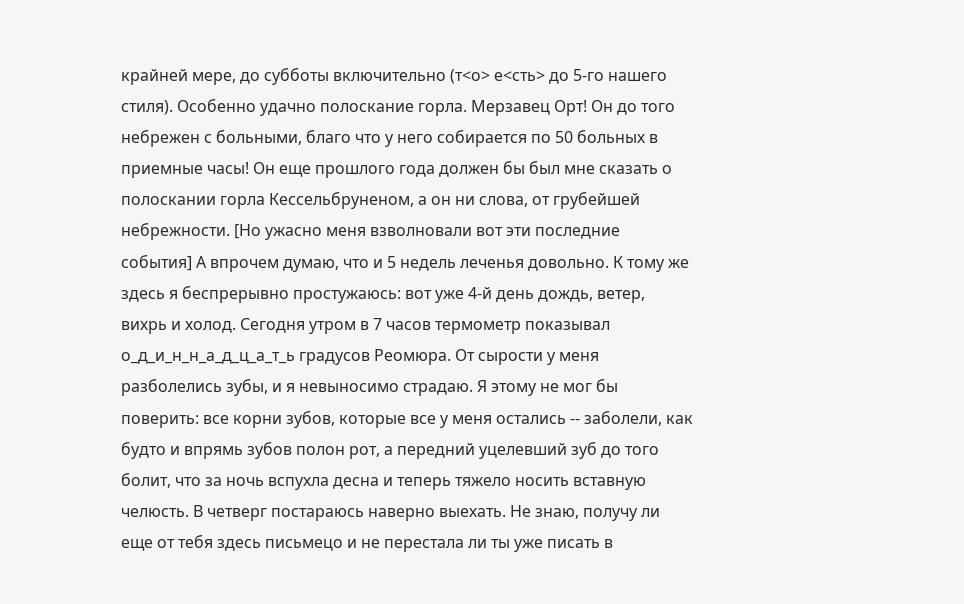крайней мере, до субботы включительно (т<о> е<сть> до 5-го нашего стиля). Особенно удачно полоскание горла. Мерзавец Орт! Он до того небрежен с больными, благо что у него собирается по 50 больных в приемные часы! Он еще прошлого года должен бы был мне сказать о полоскании горла Кессельбруненом, а он ни слова, от грубейшей небрежности. [Но ужасно меня взволновали вот эти последние события] А впрочем думаю, что и 5 недель леченья довольно. К тому же здесь я беспрерывно простужаюсь: вот уже 4-й день дождь, ветер, вихрь и холод. Сегодня утром в 7 часов термометр показывал о_д_и_н_н_а_д_ц_а_т_ь градусов Реомюра. От сырости у меня разболелись зубы, и я невыносимо страдаю. Я этому не мог бы поверить: все корни зубов, которые все у меня остались -- заболели, как будто и впрямь зубов полон рот, а передний уцелевший зуб до того болит, что за ночь вспухла десна и теперь тяжело носить вставную челюсть. В четверг постараюсь наверно выехать. Не знаю, получу ли еще от тебя здесь письмецо и не перестала ли ты уже писать в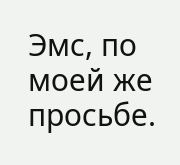Эмс, по моей же просьбе.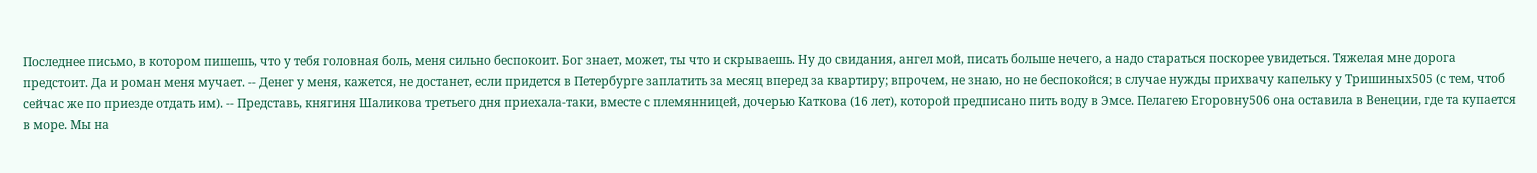Последнее письмо, в котором пишешь, что у тебя головная боль, меня сильно беспокоит. Бог знает, может, ты что и скрываешь. Ну до свидания, ангел мой, писать больше нечего, а надо стараться поскорее увидеться. Тяжелая мне дорога предстоит. Да и роман меня мучает. -- Денег у меня, кажется, не достанет, если придется в Петербурге заплатить за месяц вперед за квартиру; впрочем, не знаю, но не беспокойся; в случае нужды прихвачу капельку у Тришиных505 (с тем, чтоб сейчас же по приезде отдать им). -- Представь, княгиня Шаликова третьего дня приехала-таки, вместе с племянницей, дочерью Каткова (16 лет), которой предписано пить воду в Эмсе. Пелагею Егоровну506 она оставила в Венеции, где та купается в море. Мы на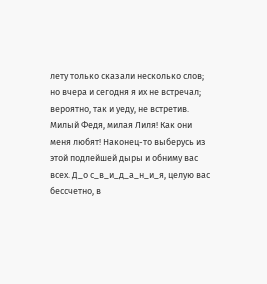лету только сказали несколько слов; но вчера и сегодня я их не встречал; вероятно, так и уеду, не встретив.
Милый Федя, милая Лиля! Как они меня любят! Наконец-то выберусь из этой подлейшей дыры и обниму вас всех. Д_о с_в_и_д_а_н_и_я, целую вас бессчетно, в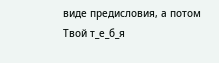виде предисловия, а потом
Твой т_е_б_я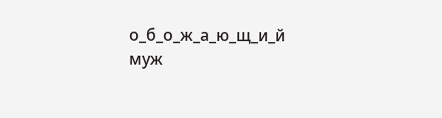о_б_о_ж_а_ю_щ_и_й муж